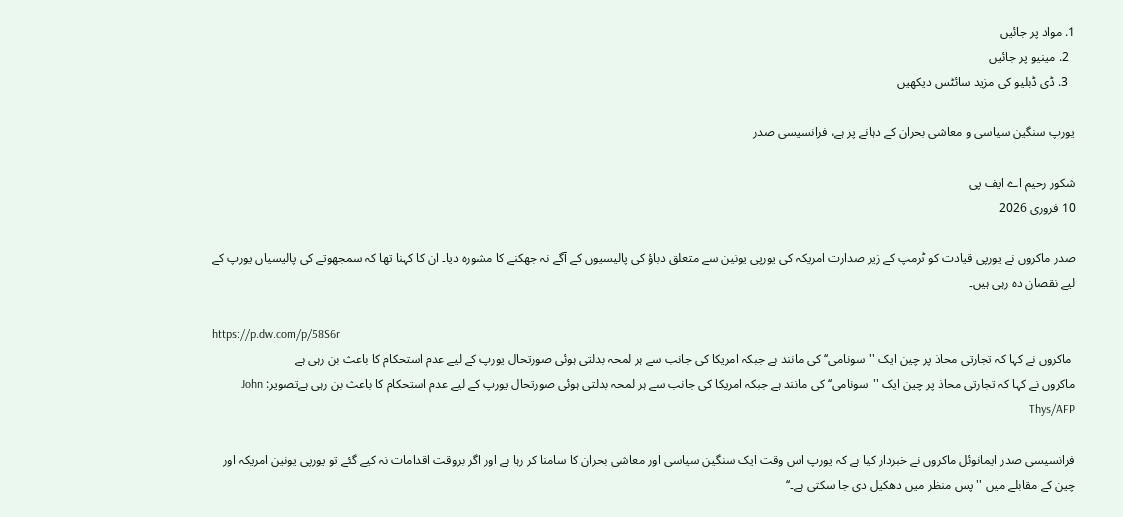1. مواد پر جائیں
  2. مینیو پر جائیں
  3. ڈی ڈبلیو کی مزید سائٹس دیکھیں

یورپ سنگین سیاسی و معاشی بحران کے دہانے پر ہے، فرانسیسی صدر

شکور رحیم اے ایف پی
10 فروری 2026

صدر ماکروں نے یورپی قیادت کو ٹرمپ کے زیر صدارت امریکہ کی یورپی یونین سے متعلق دباؤ کی پالیسیوں کے آگے نہ جھکنے کا مشورہ دیا۔ ان کا کہنا تھا کہ سمجھوتے کی پالیسیاں یورپ کے لیے نقصان دہ رہی ہیں۔

https://p.dw.com/p/58S6r
 ماکروں نے کہا کہ تجارتی محاذ پر چین ایک ''سونامی‘‘ کی مانند ہے جبکہ امریکا کی جانب سے ہر لمحہ بدلتی ہوئی صورتحال یورپ کے لیے عدم استحکام کا باعث بن رہی ہے
ماکروں نے کہا کہ تجارتی محاذ پر چین ایک ''سونامی‘‘ کی مانند ہے جبکہ امریکا کی جانب سے ہر لمحہ بدلتی ہوئی صورتحال یورپ کے لیے عدم استحکام کا باعث بن رہی ہےتصویر: John Thys/AFP

فرانسیسی صدر ایمانوئل ماکروں نے خبردار کیا ہے کہ یورپ اس وقت ایک سنگین سیاسی اور معاشی بحران کا سامنا کر رہا ہے اور اگر بروقت اقدامات نہ کیے گئے تو یورپی یونین امریکہ اور چین کے مقابلے میں ''پس منظر میں دھکیل دی جا سکتی ہے۔‘‘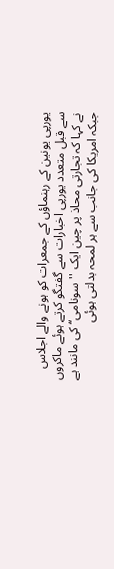یورپی یونین کے رہنماؤں کے جمعرات کو ہونے والے اجلاس سے قبل متعدد یورپی اخبارات سے گفتگو کرتے ہوئے ماکروں نے کہا کہ تجارتی محاذ پر چین ایک ''سونامی‘‘ کی مانند ہے جبکہ امریکا کی جانب سے ہر لمحہ بدلتی ہوئی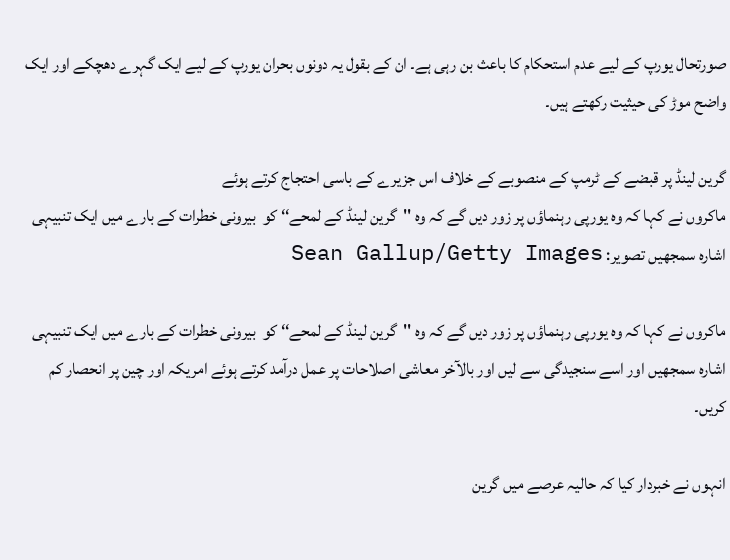صورتحال یورپ کے لیے عدم استحکام کا باعث بن رہی ہے۔ ان کے بقول یہ دونوں بحران یورپ کے لیے ایک گہرے دھچکے اور ایک واضح موڑ کی حیثیت رکھتے ہیں۔

گرین لینڈ پر قبضے کے ٹرمپ کے منصوبے کے خلاف اس جزیرے کے باسی احتجاج کرتے ہوئے
ماکروں نے کہا کہ وہ یورپی رہنماؤں پر زور دیں گے کہ وہ ''گرین لینڈ کے لمحے‘‘ کو  بیرونی خطرات کے بارے میں ایک تنبیہی اشارہ سمجھیں تصویر: Sean Gallup/Getty Images

ماکروں نے کہا کہ وہ یورپی رہنماؤں پر زور دیں گے کہ وہ ''گرین لینڈ کے لمحے‘‘ کو  بیرونی خطرات کے بارے میں ایک تنبیہی اشارہ سمجھیں اور اسے سنجیدگی سے لیں اور بالآخر معاشی اصلاحات پر عمل درآمد کرتے ہوئے امریکہ اور چین پر انحصار کم کریں۔

انہوں نے خبردار کیا کہ حالیہ عرصے میں گرین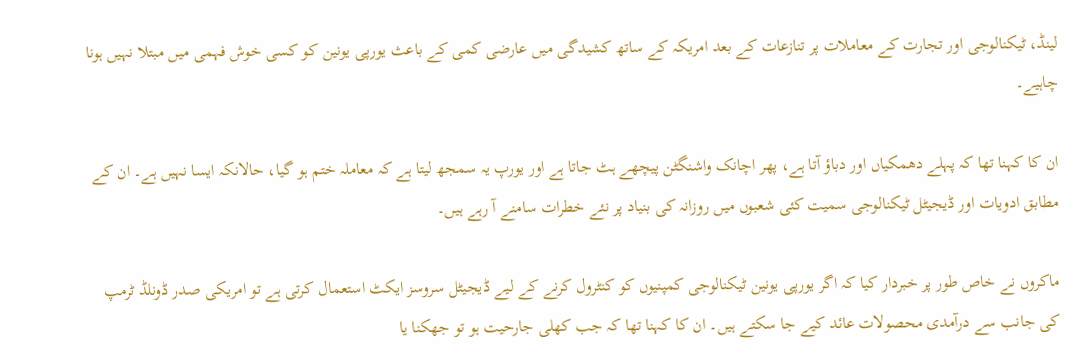لینڈ، ٹیکنالوجی اور تجارت کے معاملات پر تنازعات کے بعد امریکہ کے ساتھ کشیدگی میں عارضی کمی کے باعث یورپی یونین کو کسی خوش فہمی میں مبتلا نہیں ہونا چاہیے۔

ان کا کہنا تھا کہ پہلے دھمکیاں اور دباؤ آتا ہے، پھر اچانک واشنگٹن پیچھے ہٹ جاتا ہے اور یورپ یہ سمجھ لیتا ہے کہ معاملہ ختم ہو گیا، حالانکہ ایسا نہیں ہے۔ ان کے مطابق ادویات اور ڈیجیٹل ٹیکنالوجی سمیت کئی شعبوں میں روزانہ کی بنیاد پر نئے خطرات سامنے آ رہے ہیں۔

ماکروں نے خاص طور پر خبردار کیا کہ اگر یورپی یونین ٹیکنالوجی کمپنیوں کو کنٹرول کرنے کے لیے ڈیجیٹل سروسز ایکٹ استعمال کرتی ہے تو امریکی صدر ڈونلڈ ٹرمپ کی جانب سے درآمدی محصولات عائد کیے جا سکتے ہیں۔ ان کا کہنا تھا کہ جب کھلی جارحیت ہو تو جھکنا یا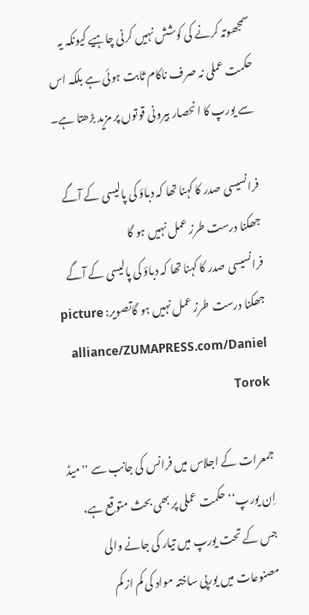سمجھوتہ کرنے کی کوشش نہیں کرنی چاہیے کیونکہ یہ حکمت عملی نہ صرف ناکام ثابت ہوئی ہے بلکہ اس سے یورپ کا انحصار بیرونی قوتوں پر مزید بڑھتا ہے۔

فرانسیسی صدر کا کہنا تھا کہ دباؤ کی پالیسی کے آگے جھکنا درست طرز عمل نہیں ہو گا
فرانسیسی صدر کا کہنا تھا کہ دباؤ کی پالیسی کے آگے جھکنا درست طرز عمل نہیں ہو گاتصویر: picture alliance/ZUMAPRESS.com/Daniel Torok

جمعرات کے اجلاس میں فرانس کی جانب سے ''میڈ اِن یورپ‘‘ حکمت عملی پر بھی بحث متوقع ہے، جس کے تحت یورپ میں تیار کی جانے والی مصنوعات میں یورپی ساختہ مواد کی کم از کم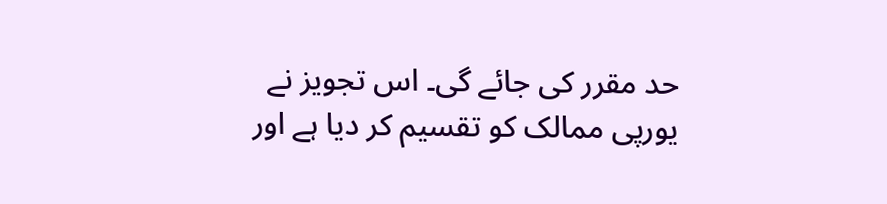حد مقرر کی جائے گی۔ اس تجویز نے یورپی ممالک کو تقسیم کر دیا ہے اور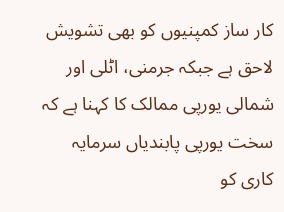کار ساز کمپنیوں کو بھی تشویش لاحق ہے جبکہ جرمنی، اٹلی اور شمالی یورپی ممالک کا کہنا ہے کہ سخت یورپی پابندیاں سرمایہ کاری کو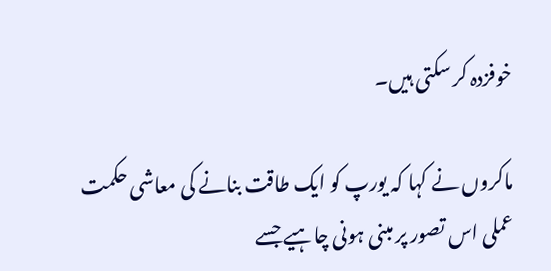خوفزدہ کر سکتی ہیں۔

ماکروں نے کہا کہ یورپ کو ایک طاقت بنانے کی معاشی حکمت عملی اس تصور پر مبنی ہونی چاہیے جسے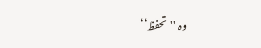وہ ''تحفظ‘‘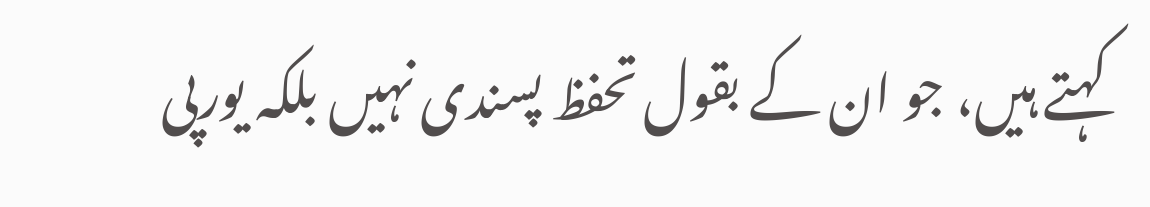کہتے ہیں، جو ان کے بقول تحفظ پسندی نہیں بلکہ یورپی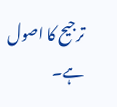ترجیح کا اصول ہے۔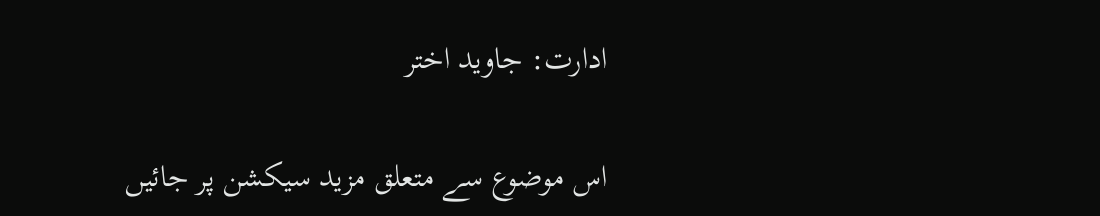ادارت: جاوید اختر

اس موضوع سے متعلق مزید سیکشن پر جائیں